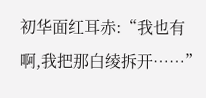初华面红耳赤:“我也有啊,我把那白绫拆开……”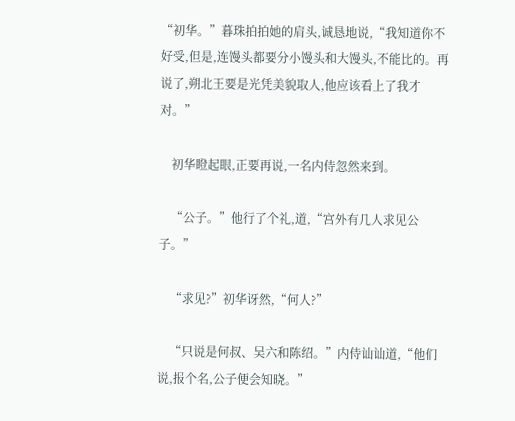“初华。”暮珠拍拍她的肩头,诚恳地说,“我知道你不好受,但是,连馒头都要分小馒头和大馒头,不能比的。再说了,朔北王要是光凭美貌取人,他应该看上了我才对。”

    初华瞪起眼,正要再说,一名内侍忽然来到。

    “公子。”他行了个礼,道,“宫外有几人求见公子。”

    “求见?”初华讶然,“何人?”

    “只说是何叔、吴六和陈绍。”内侍讪讪道,“他们说,报个名,公子便会知晓。”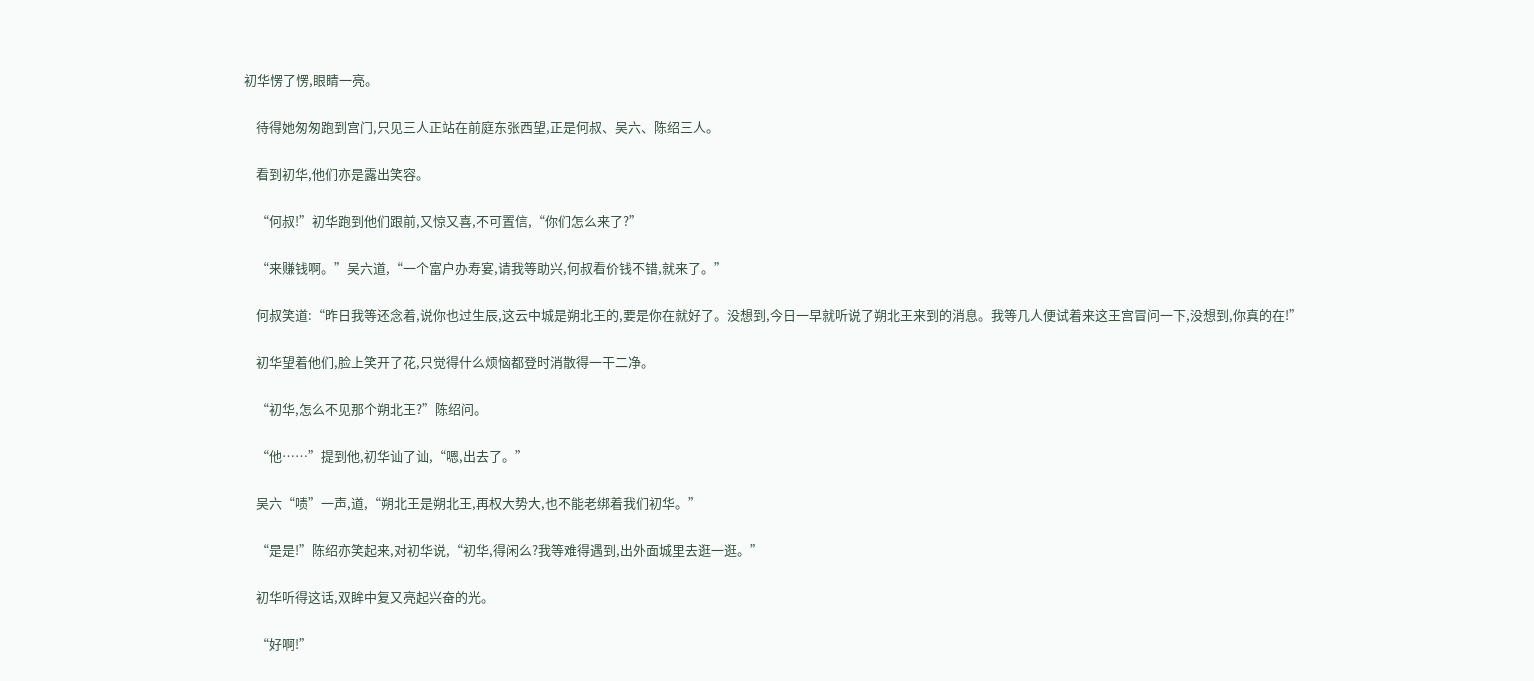初华愣了愣,眼睛一亮。

    待得她匆匆跑到宫门,只见三人正站在前庭东张西望,正是何叔、吴六、陈绍三人。

    看到初华,他们亦是露出笑容。

    “何叔!”初华跑到他们跟前,又惊又喜,不可置信,“你们怎么来了?”

    “来赚钱啊。”吴六道,“一个富户办寿宴,请我等助兴,何叔看价钱不错,就来了。”

    何叔笑道:“昨日我等还念着,说你也过生辰,这云中城是朔北王的,要是你在就好了。没想到,今日一早就听说了朔北王来到的消息。我等几人便试着来这王宫冒问一下,没想到,你真的在!”

    初华望着他们,脸上笑开了花,只觉得什么烦恼都登时消散得一干二净。

    “初华,怎么不见那个朔北王?”陈绍问。

    “他……”提到他,初华讪了讪,“嗯,出去了。”

    吴六“啧”一声,道,“朔北王是朔北王,再权大势大,也不能老绑着我们初华。”

    “是是!”陈绍亦笑起来,对初华说,“初华,得闲么?我等难得遇到,出外面城里去逛一逛。”

    初华听得这话,双眸中复又亮起兴奋的光。

    “好啊!”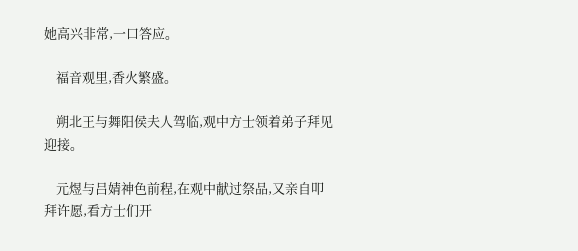她高兴非常,一口答应。

    福音观里,香火繁盛。

    朔北王与舞阳侯夫人驾临,观中方士领着弟子拜见迎接。

    元煜与吕婧神色前程,在观中献过祭品,又亲自叩拜许愿,看方士们开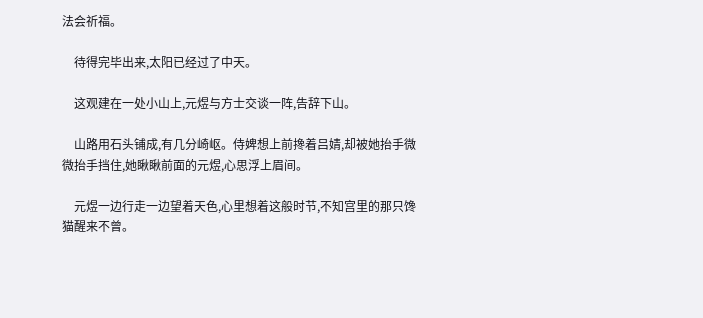法会祈福。

    待得完毕出来,太阳已经过了中天。

    这观建在一处小山上,元煜与方士交谈一阵,告辞下山。

    山路用石头铺成,有几分崎岖。侍婢想上前搀着吕婧,却被她抬手微微抬手挡住,她瞅瞅前面的元煜,心思浮上眉间。

    元煜一边行走一边望着天色,心里想着这般时节,不知宫里的那只馋猫醒来不曾。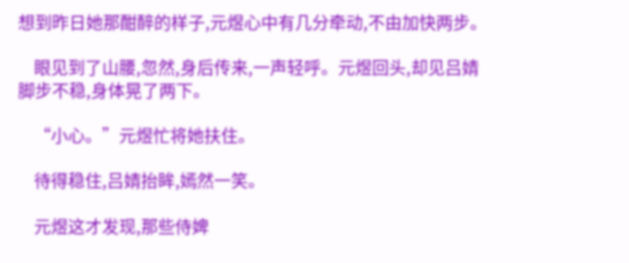想到昨日她那酣醉的样子,元煜心中有几分牵动,不由加快两步。

    眼见到了山腰,忽然,身后传来,一声轻呼。元煜回头,却见吕婧脚步不稳,身体晃了两下。

    “小心。”元煜忙将她扶住。

    待得稳住,吕婧抬眸,嫣然一笑。

    元煜这才发现,那些侍婢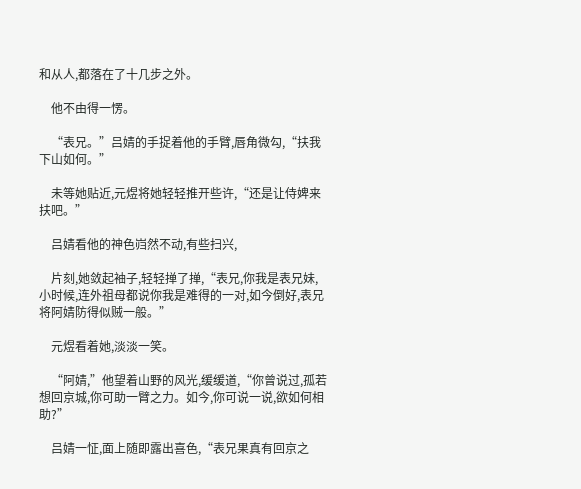和从人,都落在了十几步之外。

    他不由得一愣。

    “表兄。”吕婧的手捉着他的手臂,唇角微勾,“扶我下山如何。”

    未等她贴近,元煜将她轻轻推开些许,“还是让侍婢来扶吧。”

    吕婧看他的神色岿然不动,有些扫兴,

    片刻,她敛起袖子,轻轻掸了掸,“表兄,你我是表兄妹,小时候,连外祖母都说你我是难得的一对,如今倒好,表兄将阿婧防得似贼一般。”

    元煜看着她,淡淡一笑。

    “阿婧,”他望着山野的风光,缓缓道,“你曾说过,孤若想回京城,你可助一臂之力。如今,你可说一说,欲如何相助?”

    吕婧一怔,面上随即露出喜色,“表兄果真有回京之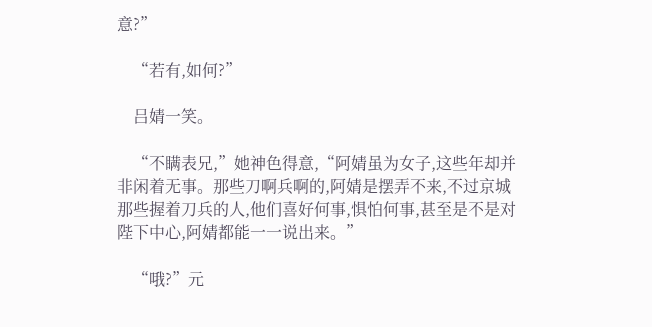意?”

    “若有,如何?”

    吕婧一笑。

    “不瞒表兄,”她神色得意,“阿婧虽为女子,这些年却并非闲着无事。那些刀啊兵啊的,阿婧是摆弄不来,不过京城那些握着刀兵的人,他们喜好何事,惧怕何事,甚至是不是对陛下中心,阿婧都能一一说出来。”

    “哦?”元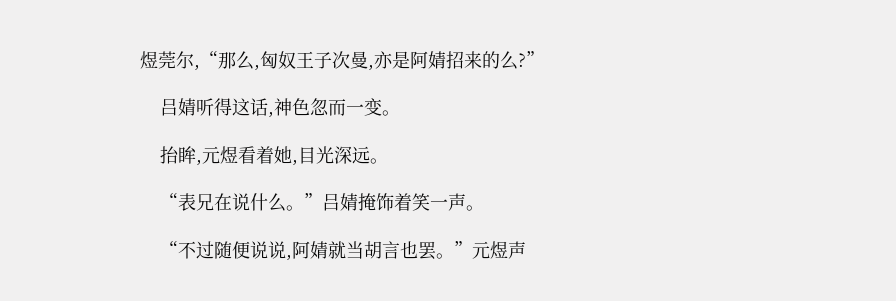煜莞尔,“那么,匈奴王子次曼,亦是阿婧招来的么?”

    吕婧听得这话,神色忽而一变。

    抬眸,元煜看着她,目光深远。

    “表兄在说什么。”吕婧掩饰着笑一声。

    “不过随便说说,阿婧就当胡言也罢。”元煜声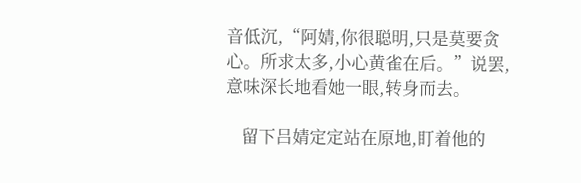音低沉,“阿婧,你很聪明,只是莫要贪心。所求太多,小心黄雀在后。”说罢,意味深长地看她一眼,转身而去。

    留下吕婧定定站在原地,盯着他的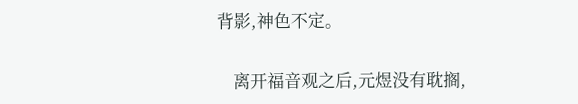背影,神色不定。

    离开福音观之后,元煜没有耽搁,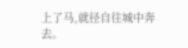上了马,就径自往城中奔去。